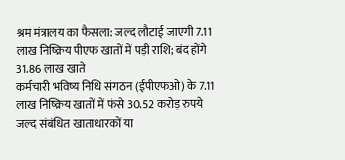श्रम मंत्रालय का फैसला: जल्द लौटाई जाएगी 7.11 लाख निष्क्रिय पीएफ खातों में पड़ी राशि; बंद होंगे 31.86 लाख खाते
कर्मचारी भविष्य निधि संगठन (ईपीएफओ) के 7.11 लाख निष्क्रिय खातों में फंसे 30.52 करोड़ रुपये जल्द संबंधित खाताधारकों या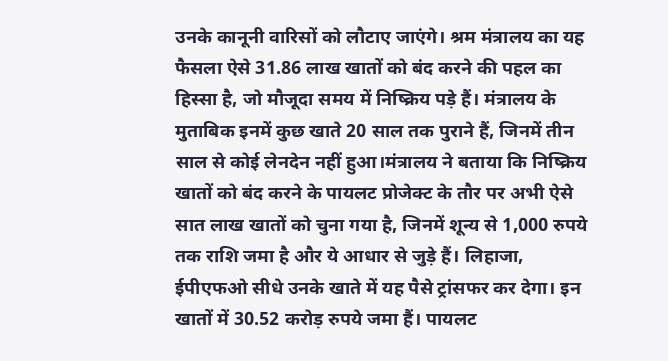उनके कानूनी वारिसों को लौटाए जाएंगे। श्रम मंत्रालय का यह फैसला ऐसे 31.86 लाख खातों को बंद करने की पहल का हिस्सा है, जो मौजूदा समय में निष्क्रिय पड़े हैं। मंत्रालय के मुताबिक इनमें कुछ खाते 20 साल तक पुराने हैं, जिनमें तीन साल से कोई लेनदेन नहीं हुआ।मंत्रालय ने बताया कि निष्क्रिय खातों को बंद करने के पायलट प्रोजेक्ट के तौर पर अभी ऐसे सात लाख खातों को चुना गया है, जिनमें शून्य से 1,000 रुपये तक राशि जमा है और ये आधार से जुड़े हैं। लिहाजा, ईपीएफओ सीधे उनके खाते में यह पैसे ट्रांसफर कर देगा। इन खातों में 30.52 करोड़ रुपये जमा हैं। पायलट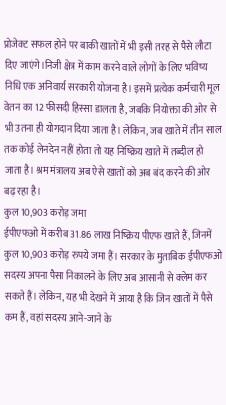प्रोजेक्ट सफल होने पर बाकी खातों में भी इसी तरह से पैसे लौटा दिए जाएंगे।निजी क्षेत्र में काम करने वाले लोगों के लिए भविष्य निधि एक अनिवार्य सरकारी योजना है। इसमें प्रत्येक कर्मचारी मूल वेतन का 12 फीसदी हिस्सा डालता है, जबकि नियोक्ता की ओर से भी उतना ही योगदान दिया जाता है। लेकिन, जब खाते में तीन साल तक कोई लेनदेन नहीं होता तो यह निष्क्रिय खाते में तब्दील हो जाता है। श्रम मंत्रालय अब ऐसे खातों को अब बंद करने की ओर बढ़ रहा है।
कुल 10,903 करोड़ जमा
ईपीएफओ में करीब 31.86 लाख निष्क्रिय पीएफ खाते हैं, जिनमें कुल 10,903 करोड़ रुपये जमा हैं। सरकार के मुताबिक ईपीएफओ सदस्य अपना पैसा निकालने के लिए अब आसानी से क्लेम कर सकते हैं। लेकिन, यह भी देखने में आया है कि जिन खातों में पैसे कम हैं, वहां सदस्य आने-जाने के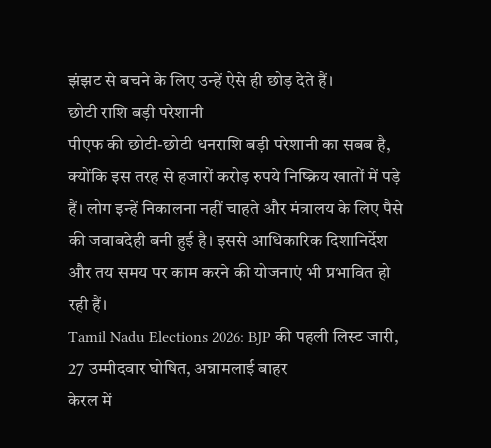झंझट से बचने के लिए उन्हें ऐसे ही छोड़ देते हैं।
छोटी राशि बड़ी परेशानी
पीएफ की छोटी-छोटी धनराशि बड़ी परेशानी का सबब है, क्योंकि इस तरह से हजारों करोड़ रुपये निष्क्रिय खातों में पड़े हैं। लोग इन्हें निकालना नहीं चाहते और मंत्रालय के लिए पैसे की जवाबदेही बनी हुई है। इससे आधिकारिक दिशानिर्देश और तय समय पर काम करने की योजनाएं भी प्रभावित हो रही हैं।
Tamil Nadu Elections 2026: BJP की पहली लिस्ट जारी, 27 उम्मीदवार घोषित, अन्नामलाई बाहर
केरल में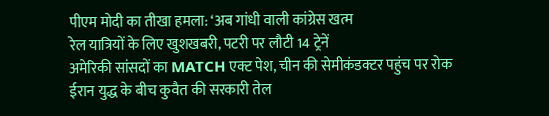पीएम मोदी का तीखा हमला: ‘अब गांधी वाली कांग्रेस खत्म
रेल यात्रियों के लिए खुशखबरी, पटरी पर लौटी 14 ट्रेनें
अमेरिकी सांसदों का MATCH एक्ट पेश, चीन की सेमीकंडक्टर पहुंच पर रोक
ईरान युद्ध के बीच कुवैत की सरकारी तेल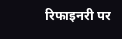रिफाइनरी पर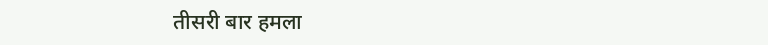तीसरी बार हमला